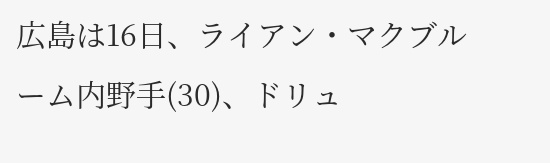広島は16日、ライアン・マクブルーム内野手(30)、ドリュ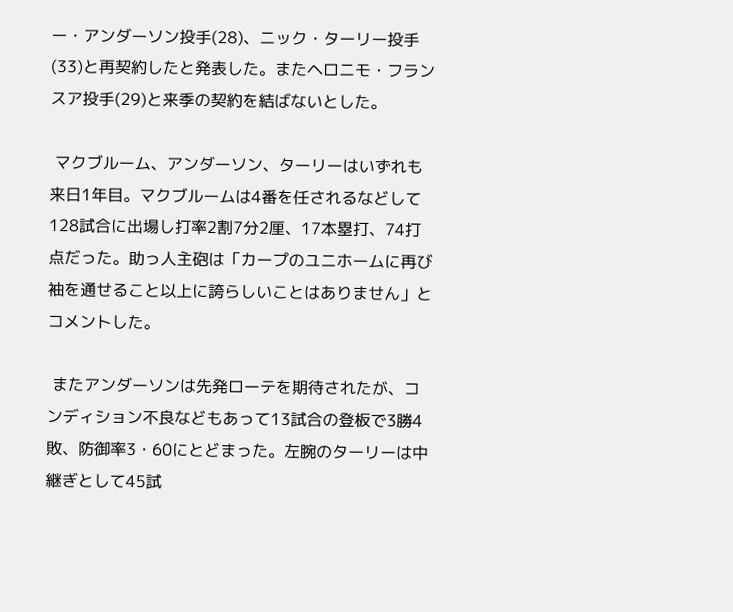ー・アンダーソン投手(28)、ニック・ターリー投手(33)と再契約したと発表した。またヘロニモ・フランスア投手(29)と来季の契約を結ばないとした。

 マクブルーム、アンダーソン、ターリーはいずれも来日1年目。マクブルームは4番を任されるなどして128試合に出場し打率2割7分2厘、17本塁打、74打点だった。助っ人主砲は「カープのユニホームに再び袖を通せること以上に誇らしいことはありません」とコメントした。

 またアンダーソンは先発ローテを期待されたが、コンディション不良などもあって13試合の登板で3勝4敗、防御率3・60にとどまった。左腕のターリーは中継ぎとして45試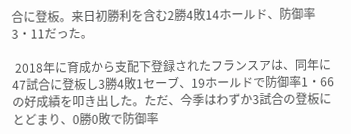合に登板。来日初勝利を含む2勝4敗14ホールド、防御率3・11だった。

 2018年に育成から支配下登録されたフランスアは、同年に47試合に登板し3勝4敗1セーブ、19ホールドで防御率1・66の好成績を叩き出した。ただ、今季はわずか3試合の登板にとどまり、0勝0敗で防御率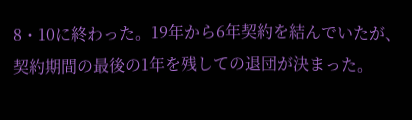8・10に終わった。19年から6年契約を結んでいたが、契約期間の最後の1年を残しての退団が決まった。